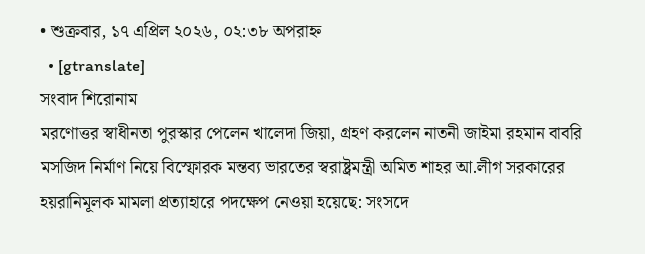• শুক্রবার, ১৭ এপ্রিল ২০২৬, ০২:৩৮ অপরাহ্ন
  • [gtranslate]
সংবাদ শিরোনাম
মরণোত্তর স্বাধীনতা পুরস্কার পেলেন খালেদা জিয়া, গ্রহণ করলেন নাতনী জাইমা রহমান বাবরি মসজিদ নির্মাণ নিয়ে বিস্ফোরক মন্তব্য ভারতের স্বরাষ্ট্রমন্ত্রী অমিত শাহর আ.লীগ সরকারের হয়রানিমূলক মামলা প্রত্যাহারে পদক্ষেপ নেওয়া হয়েছে: সংসদে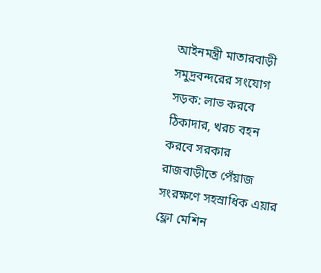আইনমন্ত্রী মাতারবাড়ী সমুদ্রবন্দরের সংযোগ সড়ক: লাভ করবে ঠিকাদার, খরচ বহন করবে সরকার রাজবাড়ীতে পেঁয়াজ সংরক্ষণে সহস্রাধিক এয়ার ফ্লো মেশিন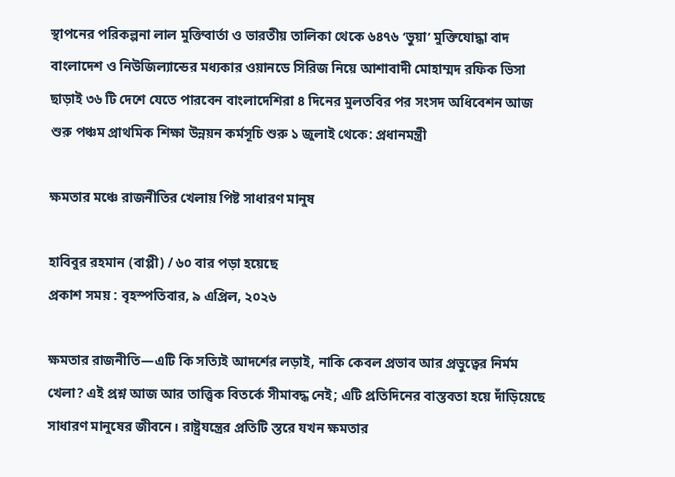স্থাপনের পরিকল্পনা লাল মুক্তিবার্তা ও ভারতীয় তালিকা থেকে ৬৪৭৬ ‘ভুয়া’ মুক্তিযোদ্ধা বাদ বাংলাদেশ ও নিউজিল্যান্ডের মধ্যকার ওয়ানডে সিরিজ নিয়ে আশাবাদী মোহাম্মদ রফিক ভিসা ছাড়াই ৩৬ টি দেশে যেতে পারবেন বাংলাদেশিরা ৪ দিনের মুলতবির পর সংসদ অধিবেশন আজ শুরু পঞ্চম প্রাথমিক শিক্ষা উন্নয়ন কর্মসূচি শুরু ১ জুলাই থেকে: প্রধানমন্ত্রী

ক্ষমতার মঞ্চে রাজনীতির খেলায় পিষ্ট সাধারণ মানুষ

হাবিবুর রহমান (বাপ্পী) / ৬০ বার পড়া হয়েছে
প্রকাশ সময় : বৃহস্পতিবার, ৯ এপ্রিল, ২০২৬

ক্ষমতার রাজনীতি—এটি কি সত্যিই আদর্শের লড়াই, নাকি কেবল প্রভাব আর প্রভুত্বের নির্মম খেলা? এই প্রশ্ন আজ আর তাত্ত্বিক বিতর্কে সীমাবদ্ধ নেই; এটি প্রতিদিনের বাস্তবতা হয়ে দাঁড়িয়েছে সাধারণ মানুষের জীবনে। রাষ্ট্রযন্ত্রের প্রতিটি স্তরে যখন ক্ষমতার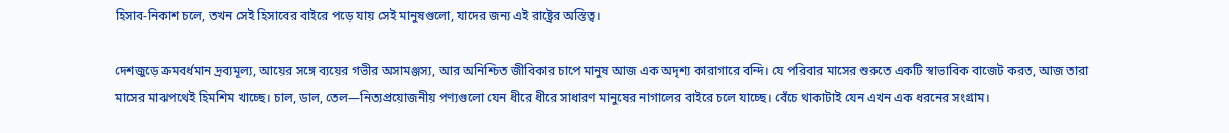হিসাব-নিকাশ চলে, তখন সেই হিসাবের বাইরে পড়ে যায় সেই মানুষগুলো, যাদের জন্য এই রাষ্ট্রের অস্তিত্ব।

দেশজুড়ে ক্রমবর্ধমান দ্রব্যমূল্য, আয়ের সঙ্গে ব্যয়ের গভীর অসামঞ্জস্য, আর অনিশ্চিত জীবিকার চাপে মানুষ আজ এক অদৃশ্য কারাগারে বন্দি। যে পরিবার মাসের শুরুতে একটি স্বাভাবিক বাজেট করত, আজ তারা মাসের মাঝপথেই হিমশিম খাচ্ছে। চাল, ডাল, তেল—নিত্যপ্রয়োজনীয় পণ্যগুলো যেন ধীরে ধীরে সাধারণ মানুষের নাগালের বাইরে চলে যাচ্ছে। বেঁচে থাকাটাই যেন এখন এক ধরনের সংগ্রাম।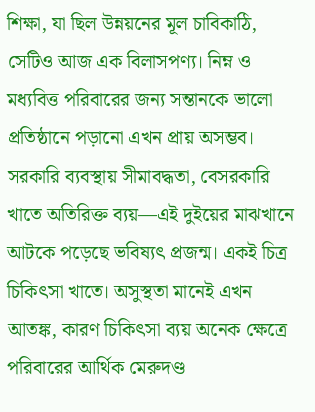শিক্ষা, যা ছিল উন্নয়নের মূল চাবিকাঠি, সেটিও আজ এক বিলাসপণ্য। নিম্ন ও মধ্যবিত্ত পরিবারের জন্য সন্তানকে ভালো প্রতিষ্ঠানে পড়ানো এখন প্রায় অসম্ভব। সরকারি ব্যবস্থায় সীমাবদ্ধতা, বেসরকারি খাতে অতিরিক্ত ব্যয়—এই দুইয়ের মাঝখানে আটকে পড়েছে ভবিষ্যৎ প্রজন্ম। একই চিত্র চিকিৎসা খাতে। অসুস্থতা মানেই এখন আতঙ্ক, কারণ চিকিৎসা ব্যয় অনেক ক্ষেত্রে পরিবারের আর্থিক মেরুদণ্ড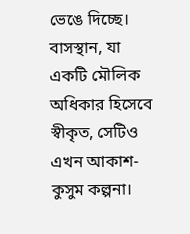ভেঙে দিচ্ছে। বাসস্থান, যা একটি মৌলিক অধিকার হিসেবে স্বীকৃত, সেটিও এখন আকাশ-কুসুম কল্পনা।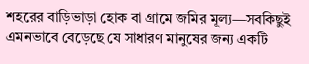শহরের বাড়িভাড়া হোক বা গ্রামে জমির মূল্য—সবকিছুই এমনভাবে বেড়েছে যে সাধারণ মানুষের জন্য একটি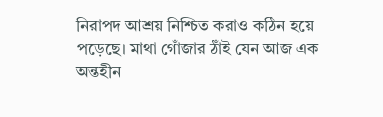নিরাপদ আশ্রয় নিশ্চিত করাও কঠিন হয়ে পড়েছে। মাথা গোঁজার ঠাঁই যেন আজ এক অন্তহীন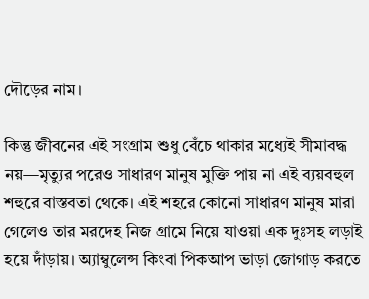দৌড়ের নাম।

কিন্তু জীবনের এই সংগ্রাম শুধু বেঁচে থাকার মধ্যেই সীমাবদ্ধ নয়—মৃত্যুর পরেও সাধারণ মানুষ মুক্তি পায় না এই ব্যয়বহুল শহুরে বাস্তবতা থেকে। এই শহরে কোনো সাধারণ মানুষ মারা গেলেও তার মরদেহ নিজ গ্রামে নিয়ে যাওয়া এক দুঃসহ লড়াই হয়ে দাঁড়ায়। অ্যাম্বুলেন্স কিংবা পিকআপ ভাড়া জোগাড় করতে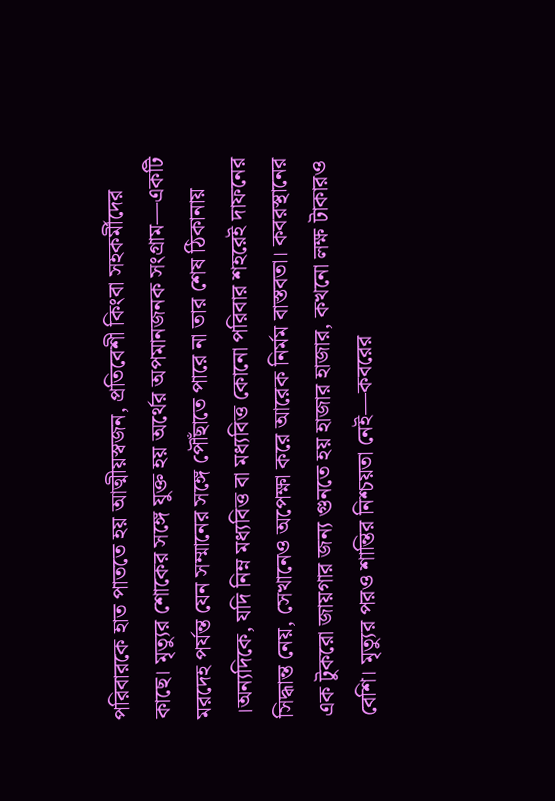পরিবারকে হাত পাততে হয় আত্মীয়স্বজন, প্রতিবেশী কিংবা সহকর্মীদের কাছে। মৃত্যুর শোকের সঙ্গে যুক্ত হয় অর্থের অপমানজনক সংগ্রাম—একটি মরদেহ পর্যন্ত যেন সম্মানের সঙ্গে পৌঁছাতে পারে না তার শেষ ঠিকানায় ।অন্যদিকে, যদি নিম্ন মধ্যবিত্ত বা মধ্যবিত্ত কোনো পরিবার শহরেই দাফনের সিদ্ধান্ত নেয়, সেখানেও অপেক্ষা করে আরেক নির্মম বাস্তবতা। কবরস্থানের এক টুকরো জায়গার জন্য গুনতে হয় হাজার হাজার, কখনো লক্ষ টাকারও বেশি। মৃত্যুর পরও শান্তির নিশ্চয়তা নেই—কবরের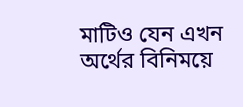মাটিও যেন এখন অর্থের বিনিময়ে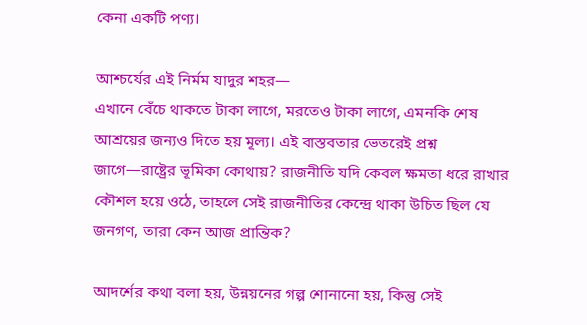কেনা একটি পণ্য।

আশ্চর্যের এই নির্মম যাদুর শহর—
এখানে বেঁচে থাকতে টাকা লাগে, মরতেও টাকা লাগে, এমনকি শেষ আশ্রয়ের জন্যও দিতে হয় মূল্য। এই বাস্তবতার ভেতরেই প্রশ্ন জাগে—রাষ্ট্রের ভূমিকা কোথায়? রাজনীতি যদি কেবল ক্ষমতা ধরে রাখার কৌশল হয়ে ওঠে, তাহলে সেই রাজনীতির কেন্দ্রে থাকা উচিত ছিল যে জনগণ, তারা কেন আজ প্রান্তিক?

আদর্শের কথা বলা হয়, উন্নয়নের গল্প শোনানো হয়, কিন্তু সেই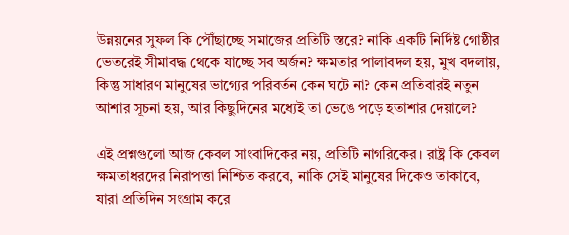উন্নয়নের সুফল কি পৌঁছাচ্ছে সমাজের প্রতিটি স্তরে? নাকি একটি নির্দিষ্ট গোষ্ঠীর ভেতরেই সীমাবদ্ধ থেকে যাচ্ছে সব অর্জন? ক্ষমতার পালাবদল হয়, মুখ বদলায়, কিন্তু সাধারণ মানুষের ভাগ্যের পরিবর্তন কেন ঘটে না? কেন প্রতিবারই নতুন আশার সূচনা হয়, আর কিছুদিনের মধ্যেই তা ভেঙে পড়ে হতাশার দেয়ালে?

এই প্রশ্নগুলো আজ কেবল সাংবাদিকের নয়, প্রতিটি নাগরিকের। রাষ্ট্র কি কেবল ক্ষমতাধরদের নিরাপত্তা নিশ্চিত করবে, নাকি সেই মানুষের দিকেও তাকাবে, যারা প্রতিদিন সংগ্রাম করে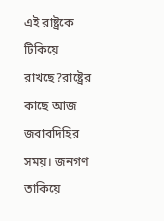এই রাষ্ট্রকে টিকিয়ে রাখছে?রাষ্ট্রের কাছে আজ জবাবদিহির সময়। জনগণ তাকিয়ে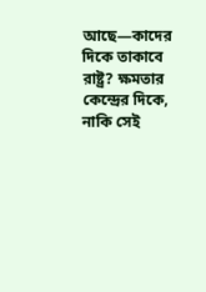আছে—কাদের দিকে তাকাবে রাষ্ট্র? ক্ষমতার কেন্দ্রের দিকে, নাকি সেই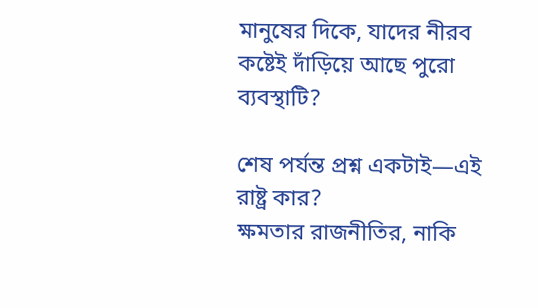মানুষের দিকে, যাদের নীরব কষ্টেই দাঁড়িয়ে আছে পুরো ব্যবস্থাটি?

শেষ পর্যন্ত প্রশ্ন একটাই—এই রাষ্ট্র কার?
ক্ষমতার রাজনীতির, নাকি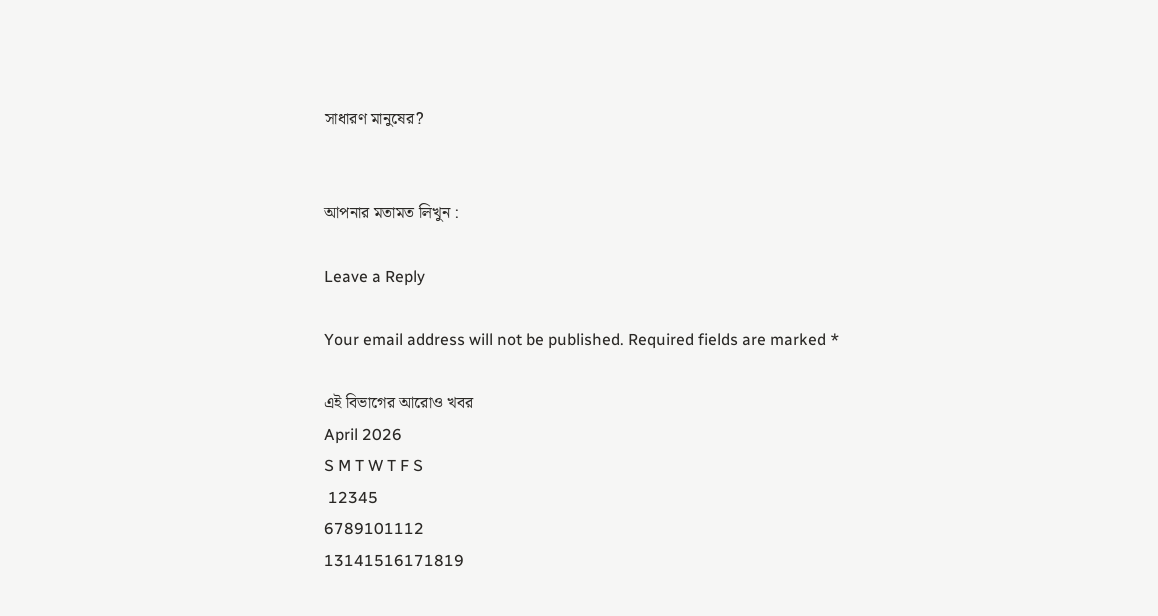সাধারণ মানুষের?


আপনার মতামত লিখুন :

Leave a Reply

Your email address will not be published. Required fields are marked *

এই বিভাগের আরোও খবর
April 2026
S M T W T F S
 12345
6789101112
13141516171819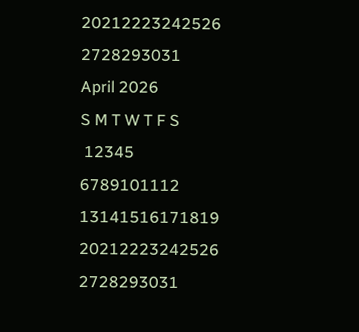20212223242526
2728293031
April 2026
S M T W T F S
 12345
6789101112
13141516171819
20212223242526
2728293031